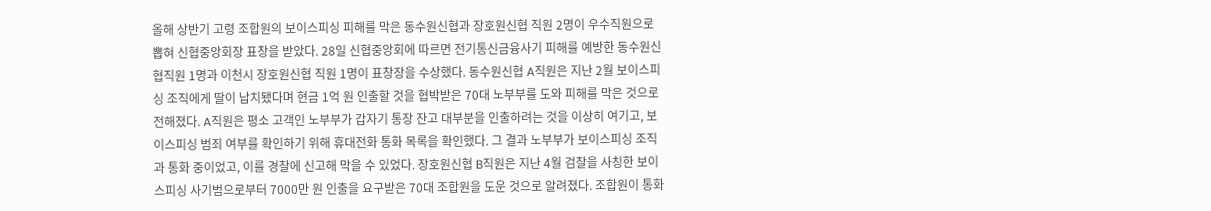올해 상반기 고령 조합원의 보이스피싱 피해를 막은 동수원신협과 장호원신협 직원 2명이 우수직원으로 뽑혀 신협중앙회장 표창을 받았다. 28일 신협중앙회에 따르면 전기통신금융사기 피해를 예방한 동수원신협직원 1명과 이천시 장호원신협 직원 1명이 표창장을 수상했다. 동수원신협 A직원은 지난 2월 보이스피싱 조직에게 딸이 납치됐다며 현금 1억 원 인출할 것을 협박받은 70대 노부부를 도와 피해를 막은 것으로 전해졌다. A직원은 평소 고객인 노부부가 갑자기 통장 잔고 대부분을 인출하려는 것을 이상히 여기고, 보이스피싱 범죄 여부를 확인하기 위해 휴대전화 통화 목록을 확인했다. 그 결과 노부부가 보이스피싱 조직과 통화 중이었고, 이를 경찰에 신고해 막을 수 있었다. 장호원신협 B직원은 지난 4월 검찰을 사칭한 보이스피싱 사기범으로부터 7000만 원 인출을 요구받은 70대 조합원을 도운 것으로 알려졌다. 조합원이 통화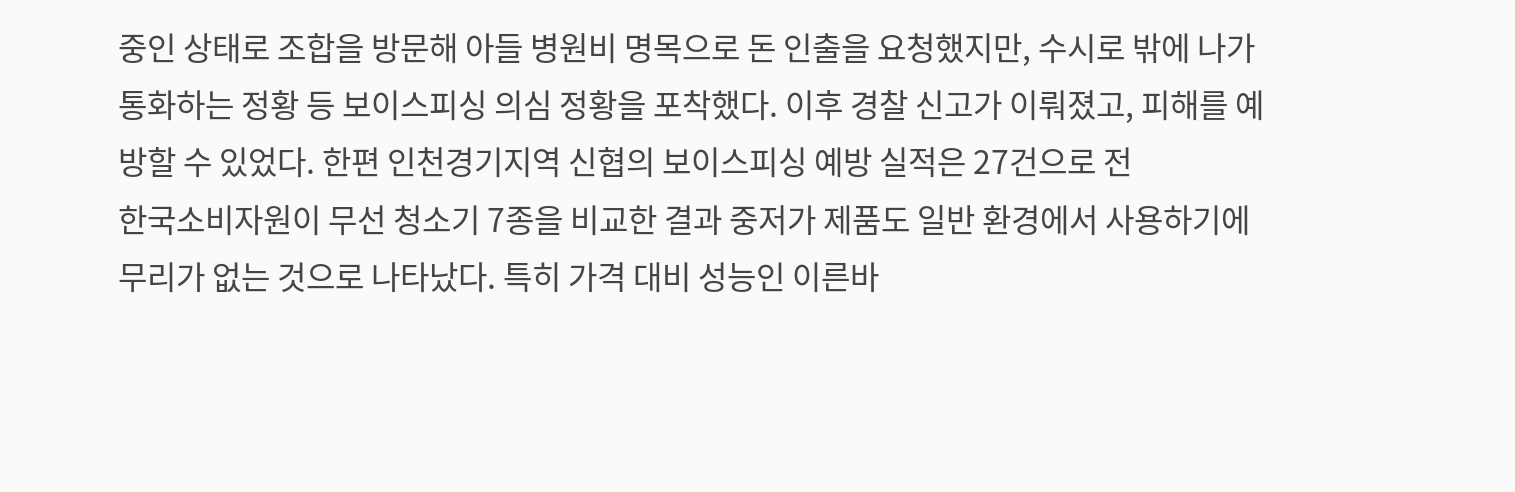중인 상태로 조합을 방문해 아들 병원비 명목으로 돈 인출을 요청했지만, 수시로 밖에 나가 통화하는 정황 등 보이스피싱 의심 정황을 포착했다. 이후 경찰 신고가 이뤄졌고, 피해를 예방할 수 있었다. 한편 인천경기지역 신협의 보이스피싱 예방 실적은 27건으로 전
한국소비자원이 무선 청소기 7종을 비교한 결과 중저가 제품도 일반 환경에서 사용하기에 무리가 없는 것으로 나타났다. 특히 가격 대비 성능인 이른바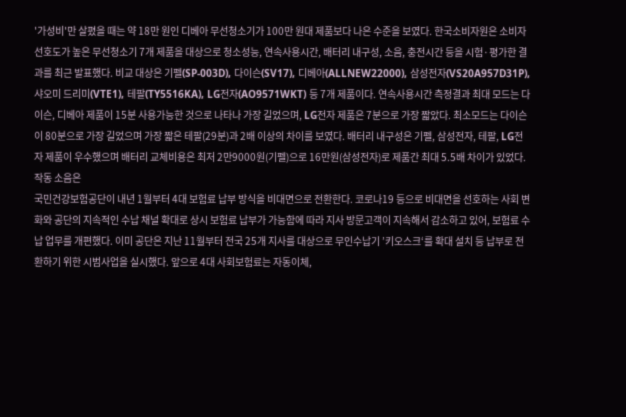'가성비'만 살폈을 때는 약 18만 원인 디베아 무선청소기가 100만 원대 제품보다 나은 수준을 보였다. 한국소비자원은 소비자 선호도가 높은 무선청소기 7개 제품을 대상으로 청소성능, 연속사용시간, 배터리 내구성, 소음, 충전시간 등을 시험·평가한 결과를 최근 발표했다. 비교 대상은 기펠(SP-003D), 다이슨(SV17), 디베아(ALLNEW22000), 삼성전자(VS20A957D31P), 샤오미 드리미(VTE1), 테팔(TY5516KA), LG전자(AO9571WKT) 등 7개 제품이다. 연속사용시간 측정결과 최대 모드는 다이슨, 디베아 제품이 15분 사용가능한 것으로 나타나 가장 길었으며, LG전자 제품은 7분으로 가장 짧았다. 최소모드는 다이슨이 80분으로 가장 길었으며 가장 짧은 테팔(29분)과 2배 이상의 차이를 보였다. 배터리 내구성은 기펠, 삼성전자, 테팔, LG전자 제품이 우수했으며 배터리 교체비용은 최저 2만9000원(기펠)으로 16만원(삼성전자)로 제품간 최대 5.5배 차이가 있었다. 작동 소음은
국민건강보험공단이 내년 1월부터 4대 보험료 납부 방식을 비대면으로 전환한다. 코로나19 등으로 비대면을 선호하는 사회 변화와 공단의 지속적인 수납 채널 확대로 상시 보험료 납부가 가능함에 따라 지사 방문고객이 지속해서 감소하고 있어, 보험료 수납 업무를 개편했다. 이미 공단은 지난 11월부터 전국 25개 지사를 대상으로 무인수납기 ’키오스크‘를 확대 설치 등 납부로 전환하기 위한 시범사업을 실시했다. 앞으로 4대 사회보험료는 자동이체,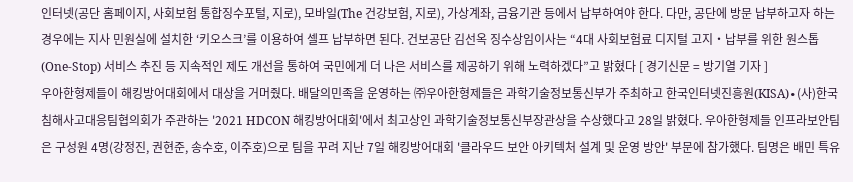인터넷(공단 홈페이지, 사회보험 통합징수포털, 지로), 모바일(The 건강보험, 지로), 가상계좌, 금융기관 등에서 납부하여야 한다. 다만, 공단에 방문 납부하고자 하는 경우에는 지사 민원실에 설치한 ‘키오스크’를 이용하여 셀프 납부하면 된다. 건보공단 김선옥 징수상임이사는 “4대 사회보험료 디지털 고지‧납부를 위한 원스톱(One-Stop) 서비스 추진 등 지속적인 제도 개선을 통하여 국민에게 더 나은 서비스를 제공하기 위해 노력하겠다”고 밝혔다 [ 경기신문 = 방기열 기자 ]
우아한형제들이 해킹방어대회에서 대상을 거머줬다. 배달의민족을 운영하는 ㈜우아한형제들은 과학기술정보통신부가 주최하고 한국인터넷진흥원(KISA)∙(사)한국침해사고대응팀협의회가 주관하는 '2021 HDCON 해킹방어대회'에서 최고상인 과학기술정보통신부장관상을 수상했다고 28일 밝혔다. 우아한형제들 인프라보안팀은 구성원 4명(강정진, 권현준, 송수호, 이주호)으로 팀을 꾸려 지난 7일 해킹방어대회 '클라우드 보안 아키텍처 설계 및 운영 방안' 부문에 참가했다. 팀명은 배민 특유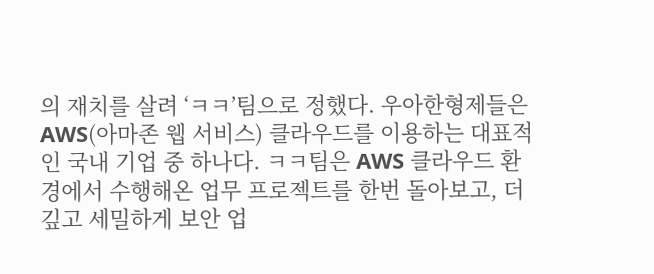의 재치를 살려 ‘ㅋㅋ’팀으로 정했다. 우아한형제들은 AWS(아마존 웹 서비스) 클라우드를 이용하는 대표적인 국내 기업 중 하나다. ㅋㅋ팀은 AWS 클라우드 환경에서 수행해온 업무 프로젝트를 한번 돌아보고, 더 깊고 세밀하게 보안 업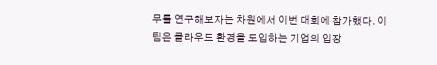무를 연구해보자는 차원에서 이번 대회에 참가했다. 이 팀은 클라우드 환경을 도입하는 기업의 입장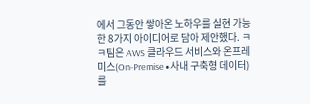에서 그동안 쌓아온 노하우를 실현 가능한 8가지 아이디어로 담아 제안했다. ㅋㅋ팀은 AWS 클라우드 서비스와 온프레미스(On-Premise∙사내 구축형 데이터)를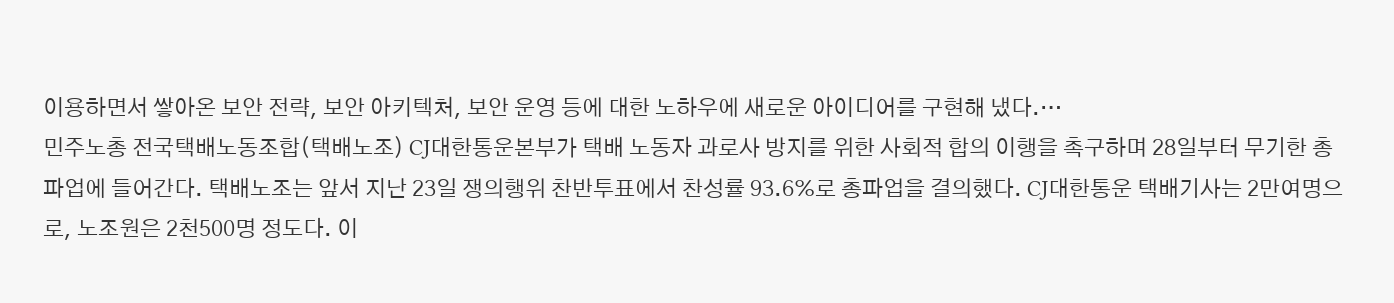이용하면서 쌓아온 보안 전략, 보안 아키텍처, 보안 운영 등에 대한 노하우에 새로운 아이디어를 구현해 냈다.…
민주노총 전국택배노동조합(택배노조) CJ대한통운본부가 택배 노동자 과로사 방지를 위한 사회적 합의 이행을 촉구하며 28일부터 무기한 총파업에 들어간다. 택배노조는 앞서 지난 23일 쟁의행위 찬반투표에서 찬성률 93.6%로 총파업을 결의했다. CJ대한통운 택배기사는 2만여명으로, 노조원은 2천500명 정도다. 이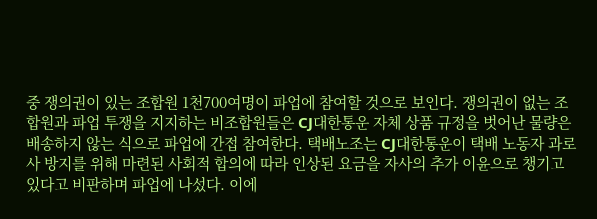중 쟁의권이 있는 조합원 1천700여명이 파업에 참여할 것으로 보인다. 쟁의권이 없는 조합원과 파업 투쟁을 지지하는 비조합원들은 CJ대한통운 자체 상품 규정을 벗어난 물량은 배송하지 않는 식으로 파업에 간접 참여한다. 택배노조는 CJ대한통운이 택배 노동자 과로사 방지를 위해 마련된 사회적 합의에 따라 인상된 요금을 자사의 추가 이윤으로 챙기고 있다고 비판하며 파업에 나섰다. 이에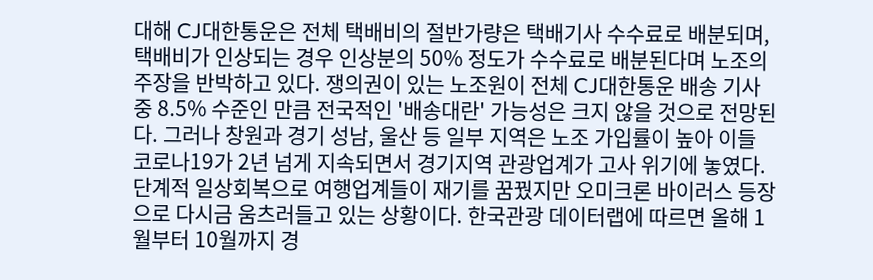대해 CJ대한통운은 전체 택배비의 절반가량은 택배기사 수수료로 배분되며, 택배비가 인상되는 경우 인상분의 50% 정도가 수수료로 배분된다며 노조의 주장을 반박하고 있다. 쟁의권이 있는 노조원이 전체 CJ대한통운 배송 기사 중 8.5% 수준인 만큼 전국적인 '배송대란' 가능성은 크지 않을 것으로 전망된다. 그러나 창원과 경기 성남, 울산 등 일부 지역은 노조 가입률이 높아 이들
코로나19가 2년 넘게 지속되면서 경기지역 관광업계가 고사 위기에 놓였다. 단계적 일상회복으로 여행업계들이 재기를 꿈꿨지만 오미크론 바이러스 등장으로 다시금 움츠러들고 있는 상황이다. 한국관광 데이터랩에 따르면 올해 1월부터 10월까지 경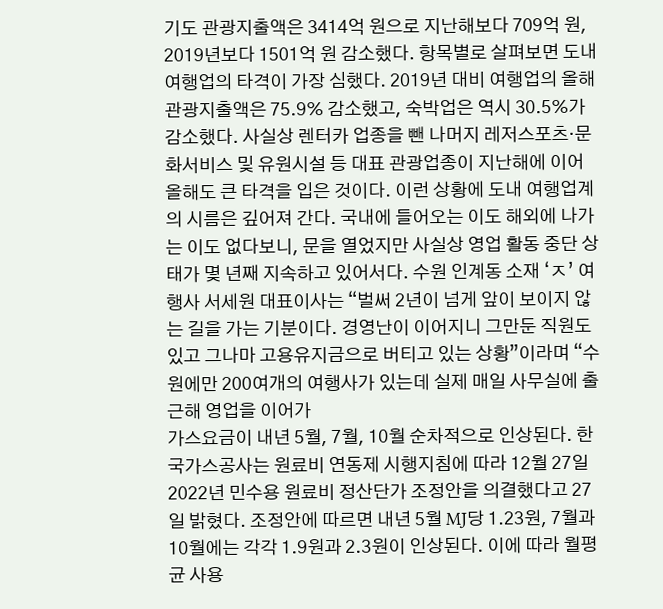기도 관광지출액은 3414억 원으로 지난해보다 709억 원, 2019년보다 1501억 원 감소했다. 항목별로 살펴보면 도내 여행업의 타격이 가장 심했다. 2019년 대비 여행업의 올해 관광지출액은 75.9% 감소했고, 숙박업은 역시 30.5%가 감소했다. 사실상 렌터카 업종을 뺀 나머지 레저스포츠·문화서비스 및 유원시설 등 대표 관광업종이 지난해에 이어 올해도 큰 타격을 입은 것이다. 이런 상황에 도내 여행업계의 시름은 깊어져 간다. 국내에 들어오는 이도 해외에 나가는 이도 없다보니, 문을 열었지만 사실상 영업 활동 중단 상태가 몇 년째 지속하고 있어서다. 수원 인계동 소재 ‘ㅈ’ 여행사 서세원 대표이사는 “벌써 2년이 넘게 앞이 보이지 않는 길을 가는 기분이다. 경영난이 이어지니 그만둔 직원도 있고 그나마 고용유지금으로 버티고 있는 상황”이라며 “수원에만 200여개의 여행사가 있는데 실제 매일 사무실에 출근해 영업을 이어가
가스요금이 내년 5월, 7월, 10월 순차적으로 인상된다. 한국가스공사는 원료비 연동제 시행지침에 따라 12월 27일 2022년 민수용 원료비 정산단가 조정안을 의결했다고 27일 밝혔다. 조정안에 따르면 내년 5월 MJ당 1.23원, 7월과 10월에는 각각 1.9원과 2.3원이 인상된다. 이에 따라 월평균 사용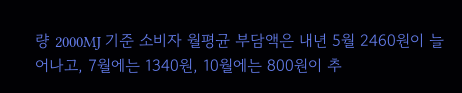량 2000MJ 기준 소비자 월평균 부담액은 내년 5월 2460원이 늘어나고, 7월에는 1340원, 10월에는 800원이 추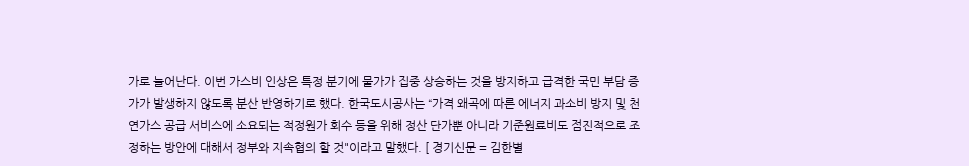가로 늘어난다. 이번 가스비 인상은 특정 분기에 물가가 집중 상승하는 것을 방지하고 급격한 국민 부담 증가가 발생하지 않도록 분산 반영하기로 했다. 한국도시공사는 “가격 왜곡에 따른 에너지 과소비 방지 및 천연가스 공급 서비스에 소요되는 적정원가 회수 등을 위해 정산 단가뿐 아니라 기준원료비도 점진적으로 조정하는 방안에 대해서 정부와 지속협의 할 것"이라고 말했다. [ 경기신문 = 김한별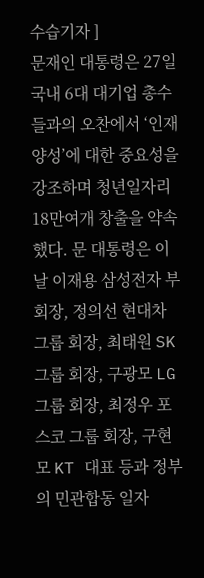수습기자 ]
문재인 대통령은 27일 국내 6대 대기업 총수들과의 오찬에서 ‘인재양성’에 대한 중요성을 강조하며 청년일자리 18만여개 창출을 약속했다. 문 대통령은 이날 이재용 삼성전자 부회장, 정의선 현대차그룹 회장, 최태원 SK그룹 회장, 구광모 LG그룹 회장, 최정우 포스코 그룹 회장, 구현모 KT 대표 등과 정부의 민관합동 일자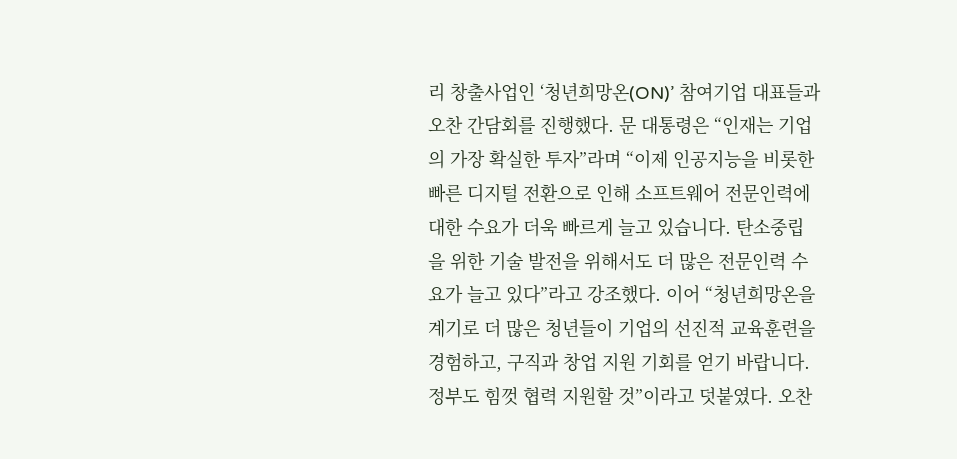리 창출사업인 ‘청년희망온(ON)’ 참여기업 대표들과 오찬 간담회를 진행했다. 문 대통령은 “인재는 기업의 가장 확실한 투자”라며 “이제 인공지능을 비롯한 빠른 디지털 전환으로 인해 소프트웨어 전문인력에 대한 수요가 더욱 빠르게 늘고 있습니다. 탄소중립을 위한 기술 발전을 위해서도 더 많은 전문인력 수요가 늘고 있다”라고 강조했다. 이어 “청년희망온을 계기로 더 많은 청년들이 기업의 선진적 교육훈련을 경험하고, 구직과 창업 지원 기회를 얻기 바랍니다. 정부도 힘껏 협력 지원할 것”이라고 덧붙였다. 오찬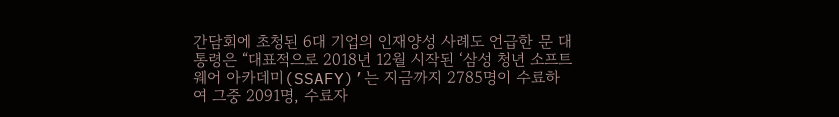간담회에 초청된 6대 기업의 인재양성 사례도 언급한 문 대통령은 “대표적으로 2018년 12월 시작된 ‘삼성 청년 소프트웨어 아카데미(SSAFY)’는 지금까지 2785명이 수료하여 그중 2091명, 수료자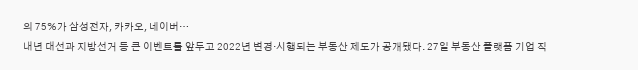의 75%가 삼성전자, 카카오, 네이버…
내년 대선과 지방선거 등 큰 이벤트를 앞두고 2022년 변경·시행되는 부동산 제도가 공개됐다. 27일 부동산 플랫폼 기업 직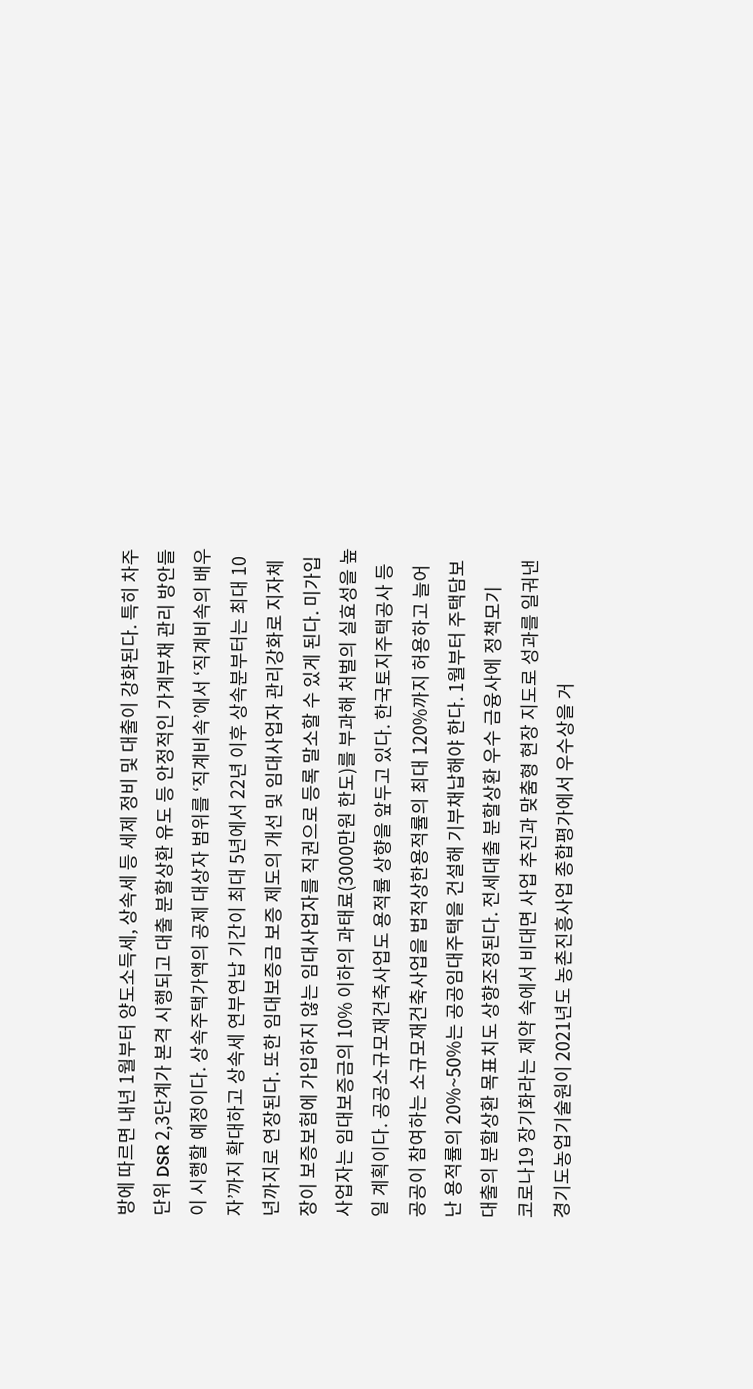방에 따르면 내년 1월부터 양도소득세, 상속세 등 세제 정비 및 대출이 강화된다. 특히 차주단위 DSR 2,3단계가 본격 시행되고 대출 분할상환 유도 등 안정적인 가계부채 관리 방안들이 시행할 예정이다. 상속주택가액의 공제 대상자 범위를 ‘직계비속’에서 ‘직계비속의 배우자’까지 확대하고 상속세 연부연납 기간이 최대 5년에서 22년 이후 상속분부터는 최대 10년까지로 연장된다. 또한 임대보증금 보증 제도의 개선 및 임대사업자 관리강화로 지자체장이 보증보험에 가입하지 않는 임대사업자를 직권으로 등록 말소할 수 있게 된다. 미가입 사업자는 임대보증금의 10% 이하의 과태료(3000만원 한도)를 부과해 처벌의 실효성을 높일 계획이다. 공공소규모재건축사업도 용적률 상향을 앞두고 있다. 한국토지주택공사 등 공공이 참여하는 소규모재건축사업을 법적상한용적률의 최대 120%까지 허용하고 늘어난 용적률의 20%~50%는 공공임대주택을 건설해 기부채납해야 한다. 1월부터 주택담보대출의 분할상환 목표치도 상향조정된다. 전세대출 분할상환 우수 금융사에 정책모기
코로나19 장기화라는 제약 속에서 비대면 사업 추진과 맞춤형 현장 지도로 성과를 일궈낸 경기도농업기술원이 2021년도 농촌진흥사업 종합평가에서 우수상을 거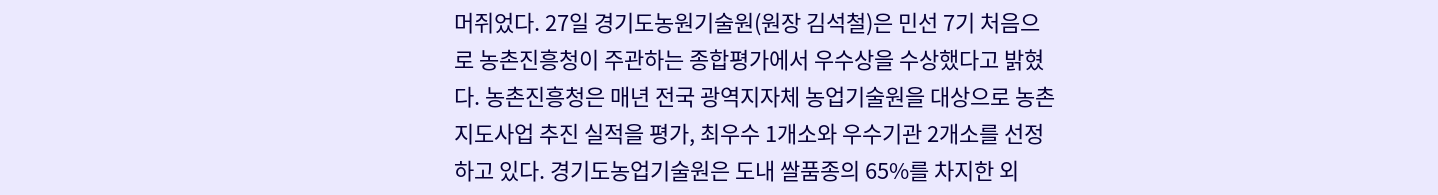머쥐었다. 27일 경기도농원기술원(원장 김석철)은 민선 7기 처음으로 농촌진흥청이 주관하는 종합평가에서 우수상을 수상했다고 밝혔다. 농촌진흥청은 매년 전국 광역지자체 농업기술원을 대상으로 농촌지도사업 추진 실적을 평가, 최우수 1개소와 우수기관 2개소를 선정하고 있다. 경기도농업기술원은 도내 쌀품종의 65%를 차지한 외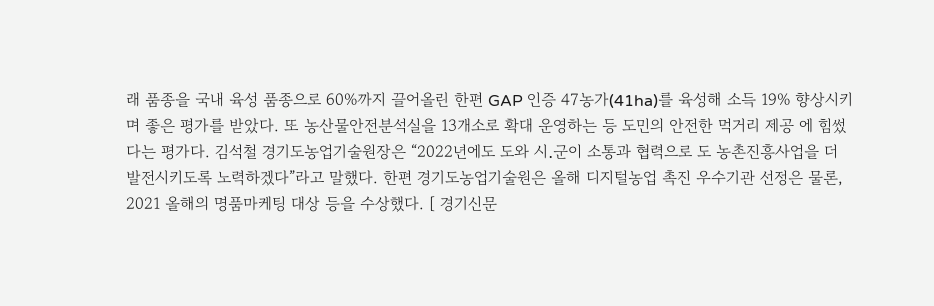래 품종을 국내 육성 품종으로 60%까지 끌어올린 한편 GAP 인증 47농가(41ha)를 육성해 소득 19% 향상시키며 좋은 평가를 받았다. 또 농산물안전분석실을 13개소로 확대 운영하는 등 도민의 안전한 먹거리 제공 에 힘썼다는 평가다. 김석철 경기도농업기술원장은 “2022년에도 도와 시․군이 소통과 협력으로 도 농촌진흥사업을 더 발전시키도록 노력하겠다”라고 말했다. 한편 경기도농업기술원은 올해 디지털농업 촉진 우수기관 선정은 물론, 2021 올해의 명품마케팅 대상 등을 수상했다. [ 경기신문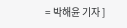= 박해윤 기자 ]